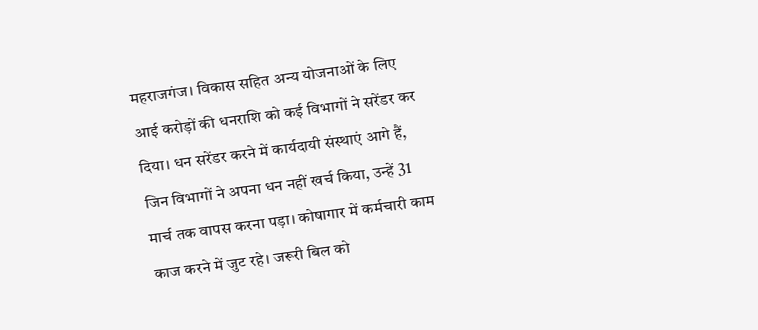महराजगंज। विकास सहित अन्य योजनाओं के लिए आई करोड़ों की धनराशि को कई विभागों ने सरेंडर कर दिया। धन सरेंडर करने में कार्यदायी संस्थाएं आगे हैं, जिन विभागों ने अपना धन नहीं खर्च किया, उन्हें 31 मार्च तक वापस करना पड़ा। कोषागार में कर्मचारी काम काज करने में जुट रहे। जरूरी बिल को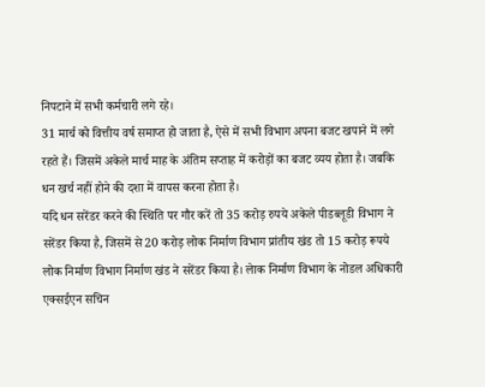निपटाने में सभी कर्मचारी लगे रहे।
31 मार्च को वित्तीय वर्ष समाप्त हो जाता है, ऐसे में सभी विभाग अपना बजट खपाने में लगे रहते हैं। जिसमें अकेले मार्च माह के अंतिम सप्ताह में करोड़ों का बजट व्यय होता है। जबकि धन खर्च नहीं होने की दशा में वापस करना होता है।
यदि धन सरेंडर करने की स्थिति पर गौर करें तो 35 करोड़ रुपये अकेले पीडब्लूडी विभाग ने सरेंडर किया है, जिसमें से 20 करोड़ लोक निर्माण विभाग प्रांतीय खंड तो 15 करोड़ रूपये लोक निर्माण विभाग निर्माण खंड ने सरेंडर किया है। लेाक निर्माण विभाग के नोडल अधिकारी एक्सईएन सचिन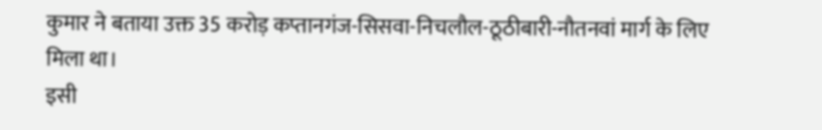कुमार ने बताया उक्त 35 करोड़ कप्तानगंज-सिसवा-निचलौल-ठूठीबारी-नौतनवां मार्ग के लिए मिला था।
इसी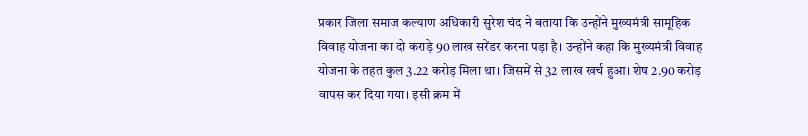प्रकार जिला समाज कल्याण अधिकारी सुरेश चंद ने बताया कि उन्होंने मुख्यमंत्री सामूहिक विवाह योजना का दो कराड़े 90 लाख सरेंडर करना पड़ा है। उन्होंने कहा कि मुख्यमंत्री विवाह योजना के तहत कुल 3.22 करोड़ मिला था। जिसमें से 32 लाख खर्च हुआ। शेष 2.90 करोड़ वापस कर दिया गया। इसी क्रम में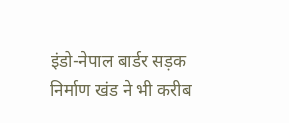इंडो-नेपाल बार्डर सड़क निर्माण खंड ने भी करीब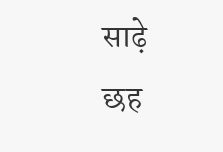साढ़े छह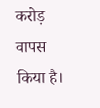करोड़ वापस किया है।